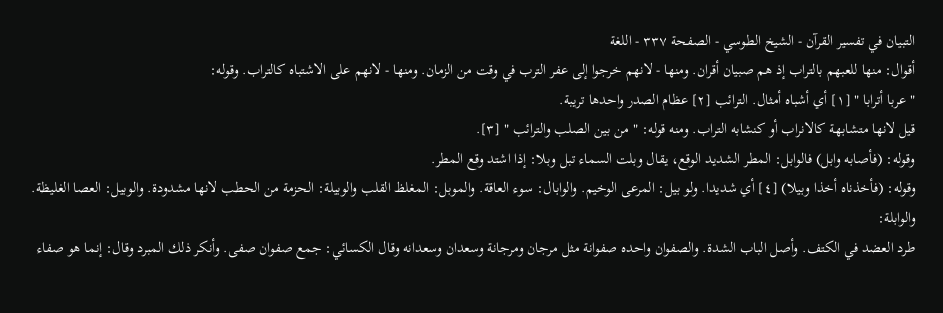التبيان في تفسير القرآن - الشيخ الطوسي - الصفحة ٣٣٧ - اللغة
أقوال: منها للعبهم بالتراب إذ هم صبيان أقران. ومنها - لانهم خرجوا إلى عفر الترب في وقت من الزمان. ومنها - لانهم على الاشتباه كالتراب. وقوله:
" عربا أترابا " [١] أي أشباه أمثال. الترائب [٢] عظام الصدر واحدها تريبة.
قيل لانها متشابهة كالانراب أو كنشابه التراب. ومنه قوله: " من بين الصلب والترائب " [٣].
وقوله: (فأصابه وابل) فالوابل: المطر الشديد الوقع، يقال وبلت السماء تبل وبلا: إذا اشتد وقع المطر.
وقوله: (فأخذناه أخذا وبيلا) [٤] أي شديدا. ولو بيل: المرعى الوخيم. والوابال: سوء العاقة. والموبل: المغلظ القلب والوبيلة: الحزمة من الحطب لانها مشدودة. والوبيل: العصا الغليظة. والوابلة:
طرد العضد في الكتف. وأصل الباب الشدة. والصفوان واحده صفوانة مثل مرجان ومرجانة وسعدان وسعدانه وقال الكسائي: جمع صفوان صفى. وأنكر ذلك المبرد وقال: إنما هو صفاء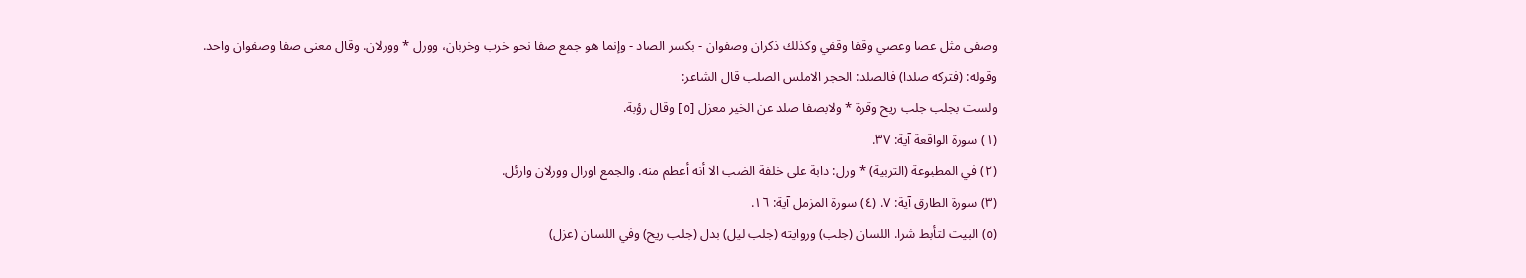وصفى مثل عصا وعصي وقفا وقفي وكذلك ذكران وصفوان - بكسر الصاد - وإنما هو جمع صفا نحو خرب وخربان، وورل * وورلان. وقال معنى صفا وصفوان واحد.
وقوله: (فتركه صلدا) فالصلد: الحجر الاملس الصلب قال الشاعر:
ولست بجلب جلب ريح وقرة * ولابصفا صلد عن الخير معزل [٥] وقال رؤبة.
(١) سورة الواقعة آية: ٣٧.
(٢) في المطبوعة (التربية) * ورل: دابة على خلفة الضب الا أنه أعطم منه. والجمع اورال وورلان وارئل.
(٣) سورة الطارق آية: ٧. (٤) سورة المزمل آية: ١٦.
(٥) البيت لتأبط شرا. اللسان (جلب) وروايته (جلب ليل) بدل (جلب ريح) وفي اللسان (عزل)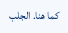كما هنا. الجلب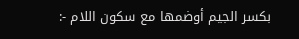بكسر الجيم أوضمها مع سكون اللام -: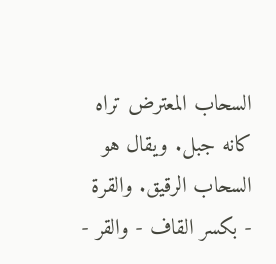السحاب المعترض تراه كانه جبل. ويقال هو السحاب الرقيق. والقرة - بكسر القاف - والقر -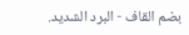بضم القاف - البرد الشديد.